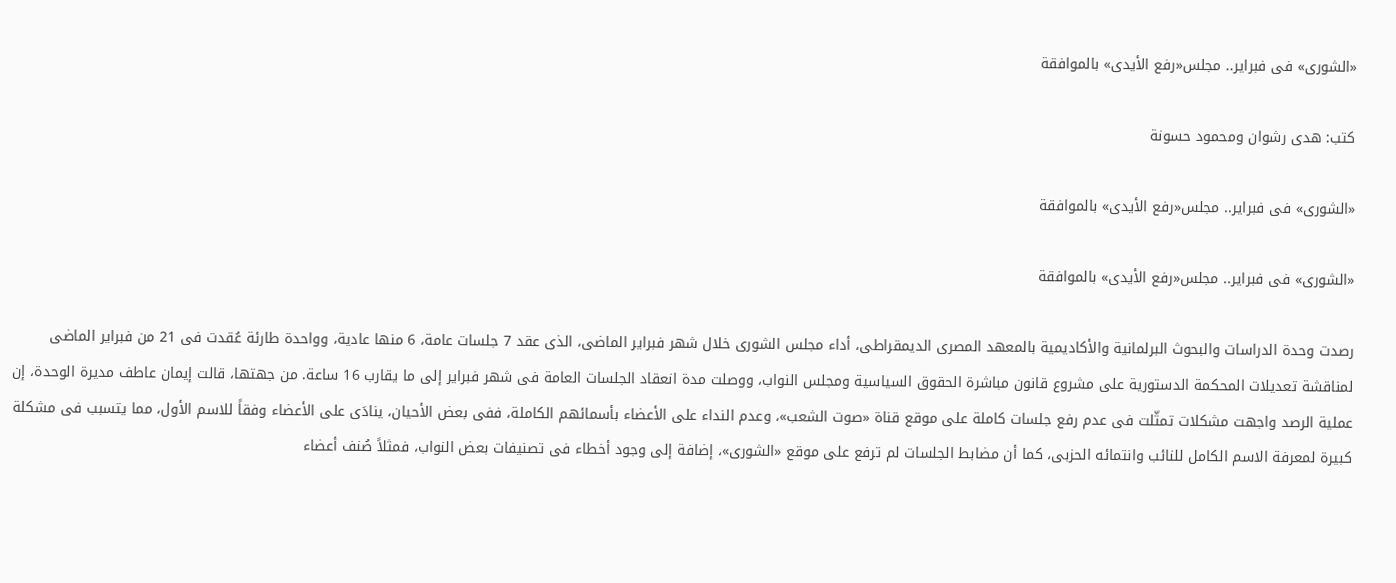«الشورى» فى فبراير.. مجلس«رفع الأيدى» بالموافقة

كتب: هدى رشوان ومحمود حسونة

«الشورى» فى فبراير.. مجلس«رفع الأيدى» بالموافقة

«الشورى» فى فبراير.. مجلس«رفع الأيدى» بالموافقة

رصدت وحدة الدراسات والبحوث البرلمانية والأكاديمية بالمعهد المصرى الديمقراطى، أداء مجلس الشورى خلال شهر فبراير الماضى، الذى عقد 7 جلسات عامة، 6 منها عادية، وواحدة طارئة عُقدت فى 21 من فبراير الماضى لمناقشة تعديلات المحكمة الدستورية على مشروع قانون مباشرة الحقوق السياسية ومجلس النواب، ووصلت مدة انعقاد الجلسات العامة فى شهر فبراير إلى ما يقارب 16 ساعة. من جهتها، قالت إيمان عاطف مديرة الوحدة، إن عملية الرصد واجهت مشكلات تمثّلت فى عدم رفع جلسات كاملة على موقع قناة «صوت الشعب»، وعدم النداء على الأعضاء بأسمائهم الكاملة، ففى بعض الأحيان، ينادَى على الأعضاء وفقاً للاسم الأول، مما يتسبب فى مشكلة كبيرة لمعرفة الاسم الكامل للنائب وانتمائه الحزبى، كما أن مضابط الجلسات لم ترفع على موقع «الشورى»، إضافة إلى وجود أخطاء فى تصنيفات بعض النواب، فمثلاً صُنف أعضاء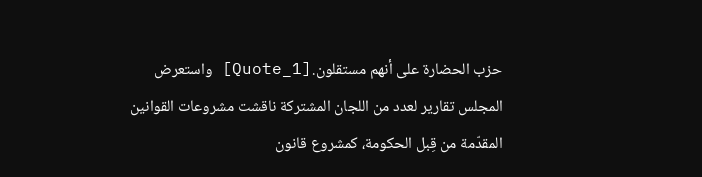حزب الحضارة على أنهم مستقلون.[Quote_1] واستعرض المجلس تقارير لعدد من اللجان المشتركة ناقشت مشروعات القوانين المقدّمة من قِبل الحكومة، كمشروع قانون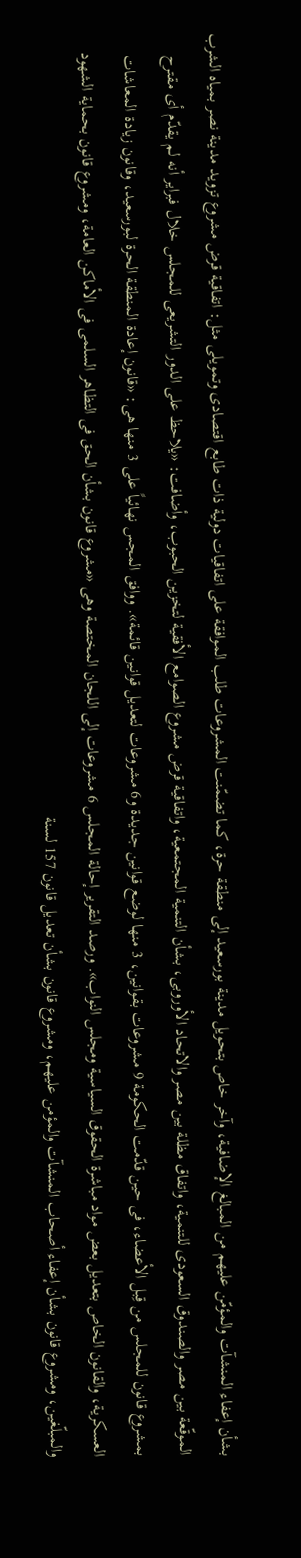بشأن إعفاء المنشآت والمؤمّن عليهم من المبالغ الإضافية، وآخر خاص بتحويل مدينة بورسعيد إلى منطقة حرة، كما تضمّنت المشروعات طلب الموافقة على اتفاقيات دولية ذات طابع اقتصادى وتمويلى مثل: اتفاقية قرض مشروع تزويد مدينة نصر بمياه الشرب الموقّعة بين مصر والصندوق السعودى للتنمية، واتفاق مظلة بين مصر والاتحاد الأوروبى، بشأن التنمية المجتمعية، واتفاقية قرض مشروع الصوامع الأفقية لتخزين الحبوب، وأضافت: «يلاحظ على الدور التشريعى للمجلس خلال فبراير أنه لم يقدّم أى مقترح بمشروع قانون للمجلس من قِبل الأعضاء، فى حين قدّمت الحكومة 9 مشروعات بقوانين، 3 منها لوضع قوانين جديدة و6 مشروعات لتعديل قوانين قائمة». ووافق المجس نهائياً على 3 منها هى: «قانون إعادة المنطقة الحرة لبورسعيد، وقانون زيادة المعاشات العسكرية، والقانون الخاص بتعديل بعض مواد مباشرة الحقوق السياسية ومجلس النواب». ورصد التقرير إحالة المجلس 6 مشروعات إلى اللجان المختصة وهى «مشروع قانون بشأن الحق فى التظاهر السلمى فى الأماكن العامة، ومشروع قانون بحماية الشهود والمبلّغين، ومشروع قانون بشأن إعفاء أصحاب المنشآت والمؤمن عليهم، ومشروع قانون بشأن تعديل قانون 157 لسنة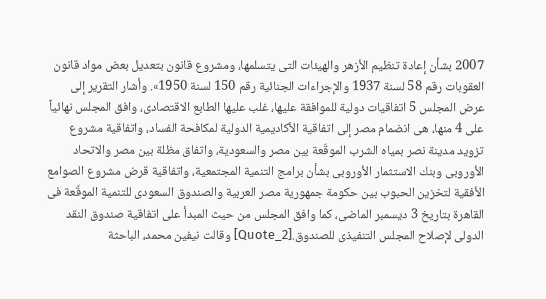2007 بشأن إعادة تنظيم الأزهر والهيئات التى يتسلمها، ومشروع قانون بتعديل بعض مواد قانون العقوبات رقم 58 لسنة 1937 والإجراءات الجنائية رقم 150 لسنة 1950». وأشار التقرير إلى عرض المجلس 5 اتفاقيات دولية للموافقة عليها، غلب عليها الطابع الاقتصادى، وافق المجلس نهائياً على 4 منها، هى انضمام مصر إلى اتفاقية الأكاديمية الدولية لمكافحة الفساد، واتفاقية مشروع تزويد مدينة نصر بمياه الشرب الموقّعة بين مصر والسعودية، واتفاق مظلة بين مصر والاتحاد الأوروبى وبنك الاستثمار الأوروبى بشأن برامج التنمية المجتمعية، واتفاقية قرض مشروع الصوامع الأفقية لتخزين الحبوب بين حكومة جمهورية مصر العربية والصندوق السعودى للتنمية الموقّعة فى القاهرة بتاريخ 3 ديسمبر الماضى، كما وافق المجلس من حيث المبدأ على اتفاقية صندوق النقد الدولى لإصلاح المجلس التنفيذى للصندوق.[Quote_2] وقالت نيفين محمد، الباحثة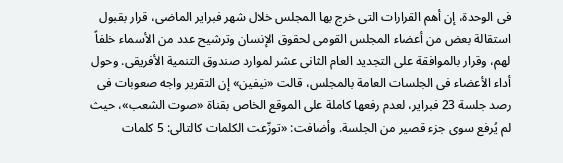فى الوحدة، إن أهم القرارات التى خرج بها المجلس خلال شهر فبراير الماضى، قرار بقبول استقالة بعض من أعضاء المجلس القومى لحقوق الإنسان وترشيح عدد من الأسماء خلفاً لهم، وقرار بالموافقة على التجديد العام الثانى عشر لموارد صندوق التنمية الأفريقى. وحول أداء الأعضاء فى الجلسات العامة بالمجلس، قالت «نيفين» إن التقرير واجه صعوبات فى رصد جلسة 23 فبراير، لعدم رفعها كاملة على الموقع الخاص بقناة «صوت الشعب»، حيث لم يُرفع سوى جزء قصير من الجلسة. وأضافت: «توزّعت الكلمات كالتالى: 5 كلمات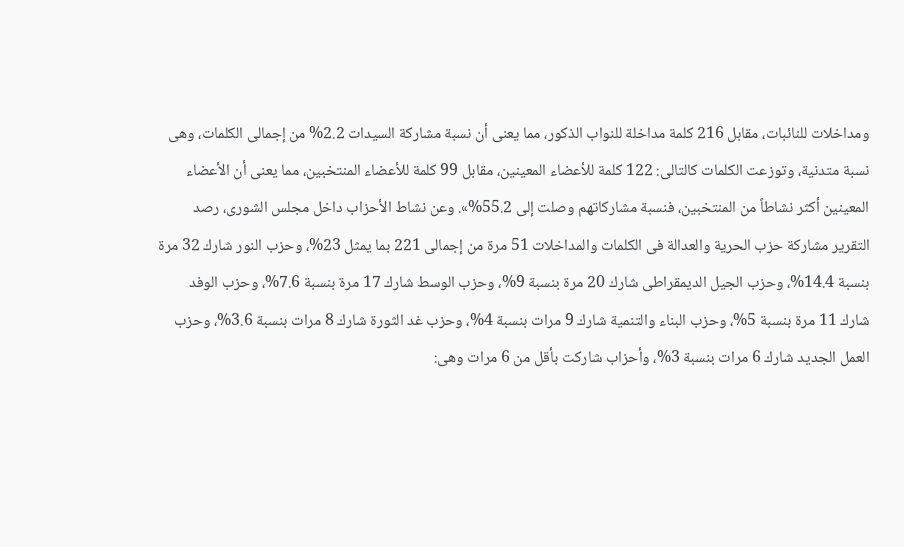ومداخلات للنائبات، مقابل 216 كلمة مداخلة للنواب الذكور، مما يعنى أن نسبة مشاركة السيدات 2.2% من إجمالى الكلمات، وهى نسبة متدنية، وتوزعت الكلمات كالتالى: 122 كلمة للأعضاء المعينين، مقابل 99 كلمة للأعضاء المنتخبين، مما يعنى أن الأعضاء المعينين أكثر نشاطاً من المنتخبين، فنسبة مشاركاتهم وصلت إلى 55.2%». وعن نشاط الأحزاب داخل مجلس الشورى، رصد التقرير مشاركة حزب الحرية والعدالة فى الكلمات والمداخلات 51 مرة من إجمالى 221 بما يمثل 23%، وحزب النور شارك 32 مرة بنسبة 14.4%، وحزب الجيل الديمقراطى شارك 20 مرة بنسبة 9%، وحزب الوسط شارك 17 مرة بنسبة 7.6%، وحزب الوفد شارك 11 مرة بنسبة 5%، وحزب البناء والتنمية شارك 9 مرات بنسبة 4%، وحزب غد الثورة شارك 8 مرات بنسبة 3.6%، وحزب العمل الجديد شارك 6 مرات بنسبة 3%، وأحزاب شاركت بأقل من 6 مرات وهى: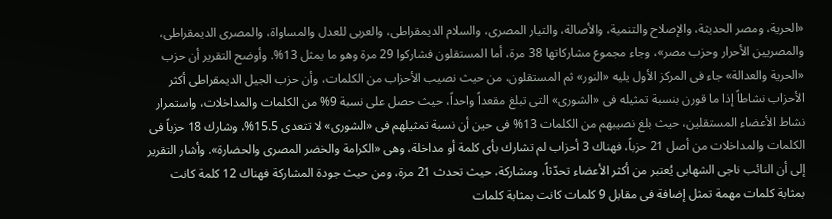«الحرية، ومصر الحديثة، والإصلاح والتنمية، والأصالة، والتيار المصرى، والسلام الديمقراطى، والعربى للعدل والمساواة، والمصرى الديمقراطى، والمصريين الأحرار وحزب مصر»، وجاء مجموع مشاركاتها 38 مرة، أما المستقلون فشاركوا 29 مرة وهو ما يمثل 13%. وأوضح التقرير أن حزب «الحرية والعدالة» جاء فى المركز الأول يليه «النور» ثم المستقلون، من حيث نصيب الأحزاب من الكلمات، وأن حزب الجيل الديمقراطى أكثر الأحزاب نشاطاً إذا ما قورن بنسبة تمثيله فى «الشورى» التى تبلغ مقعداً واحداً، حيث حصل على نسبة 9% من الكلمات والمداخلات، واستمرار نشاط الأعضاء المستقلين، حيث بلغ نصيبهم من الكلمات 13% فى حين أن نسبة تمثيلهم فى «الشورى» لا تتعدى 15.5%، وشارك 18 حزباً فى الكلمات والمداخلات من أصل 21 حزباً، فهناك 3 أحزاب لم تشارك بأى كلمة أو مداخلة، وهى «الكرامة والخضر المصرى والحضارة». وأشار التقرير إلى أن النائب ناجى الشهابى يُعتبر من أكثر الأعضاء تحدّثاً، ومشاركة، حيث تحدث 21 مرة، ومن حيث جودة المشاركة فهناك 12 كلمة كانت بمثابة كلمات مهمة تمثل إضافة فى مقابل 9 كلمات كانت بمثابة كلمات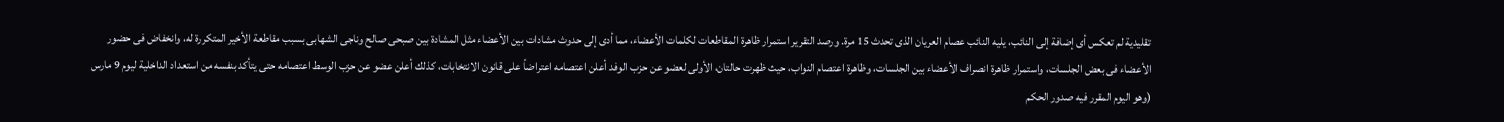تقليدية لم تعكس أى إضافة إلى النائب، يليه النائب عصام العريان الذى تحدث 15 مرة. ورصد التقرير استمرار ظاهرة المقاطعات لكلمات الأعضاء، مما أدى إلى حدوث مشادات بين الأعضاء مثل المشادة بين صبحى صالح وناجى الشهابى بسبب مقاطعة الأخير المتكررة له، وانخفاض فى حضور الأعضاء فى بعض الجلسات، واستمرار ظاهرة انصراف الأعضاء بين الجلسات، وظاهرة اعتصام النواب، حيث ظهرت حالتان، الأولى لعضو عن حزب الوفد أعلن اعتصامه اعتراضاً على قانون الانتخابات، كذلك أعلن عضو عن حزب الوسط اعتصامه حتى يتأكد بنفسه من استعداد الداخلية ليوم 9 مارس (وهو اليوم المقرر فيه صدور الحكم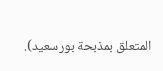المتعلق بمذبحة بورسعيد).